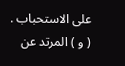على الاستحباب .
( و ) المرتد عن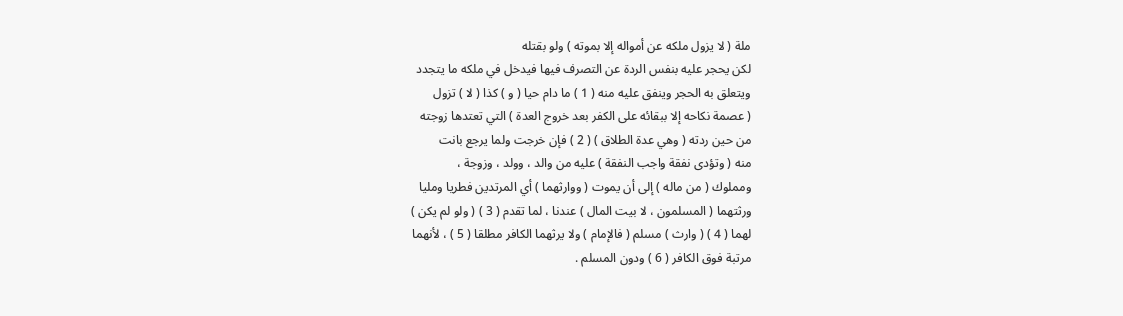ملة ( لا يزول ملكه عن أمواله إلا بموته ) ولو بقتله
لكن يحجر عليه بنفس الردة عن التصرف فيها فيدخل في ملكه ما يتجدد
ويتعلق به الحجر وينفق عليه منه ( 1 ) ما دام حيا ( و ) كذا ( لا ) تزول
( عصمة نكاحه إلا ببقائه على الكفر بعد خروج العدة ) التي تعتدها زوجته
من حين ردته ( وهي عدة الطلاق ) ( 2 ) فإن خرجت ولما يرجع بانت
منه ( وتؤدى نفقة واجب النفقة ) عليه من والد ، وولد ، وزوجة ،
ومملوك ( من ماله ) إلى أن يموت ( ووارثهما ) أي المرتدين فطريا ومليا
ورثتهما ( المسلمون ، لا بيت المال ) عندنا ، لما تقدم ( 3 ) ( ولو لم يكن )
لهما ( 4 ) ( وارث ) مسلم ( فالإمام ) ولا يرثهما الكافر مطلقا ( 5 ) ، لأنهما
مرتبة فوق الكافر ( 6 ) ودون المسلم .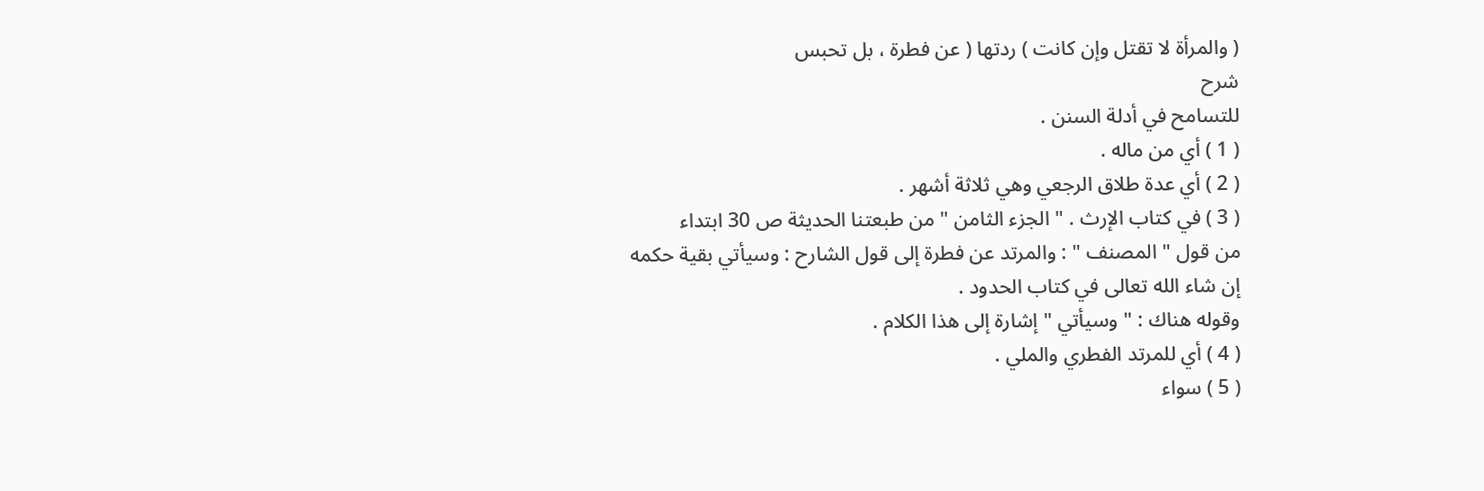( والمرأة لا تقتل وإن كانت ) ردتها ( عن فطرة ، بل تحبس
شرح
للتسامح في أدلة السنن .
( 1 ) أي من ماله .
( 2 ) أي عدة طلاق الرجعي وهي ثلاثة أشهر .
( 3 ) في كتاب الإرث . " الجزء الثامن " من طبعتنا الحديثة ص 30 ابتداء
من قول " المصنف " : والمرتد عن فطرة إلى قول الشارح : وسيأتي بقية حكمه
إن شاء الله تعالى في كتاب الحدود .
وقوله هناك : " وسيأتي " إشارة إلى هذا الكلام .
( 4 ) أي للمرتد الفطري والملي .
( 5 ) سواء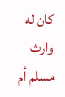كان له وارث مسلم أم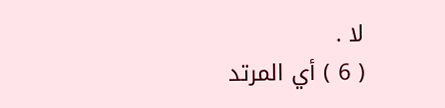لا .
( 6 ) أي المرتد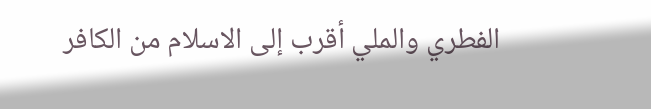الفطري والملي أقرب إلى الاسلام من الكافر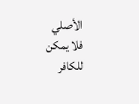الأصلي
فلا يمكن للكافر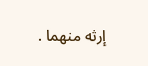إرثه منهما .